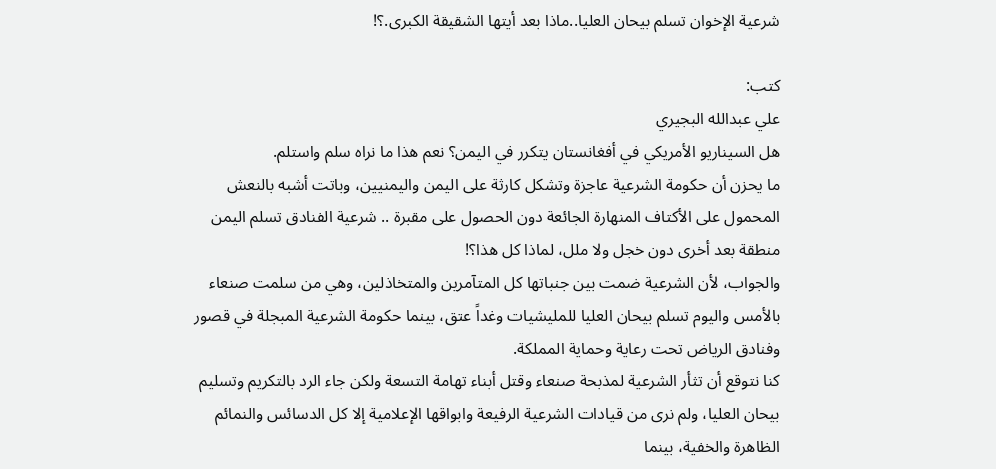شرعية الإخوان تسلم بيحان العليا..ماذا بعد أيتها الشقيقة الكبرى.؟!

كتب:
علي عبدالله البجيري
هل السيناريو الأمريكي في أفغانستان يتكرر في اليمن؟ نعم هذا ما نراه سلم واستلم.
ما يحزن أن حكومة الشرعية عاجزة وتشكل كارثة على اليمن واليمنيين، وباتت أشبه بالنعش المحمول على الأكتاف المنهارة الجائعة دون الحصول على مقبرة .. شرعية الفنادق تسلم اليمن منطقة بعد أخرى دون خجل ولا ملل، لماذا كل هذا؟!
والجواب، لأن الشرعية ضمت بين جنباتها كل المتآمرين والمتخاذلين، وهي من سلمت صنعاء بالأمس واليوم تسلم بيحان العليا للمليشيات وغداً عتق، بينما حكومة الشرعية المبجلة في قصور وفنادق الرياض تحت رعاية وحماية المملكة.
كنا نتوقع أن تثأر الشرعية لمذبحة صنعاء وقتل أبناء تهامة التسعة ولكن جاء الرد بالتكريم وتسليم بيحان العليا، ولم نرى من قيادات الشرعية الرفيعة وابواقها الإعلامية إلا كل الدسائس والنمائم الظاهرة والخفية، بينما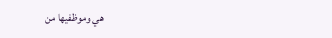هي وموظفيها من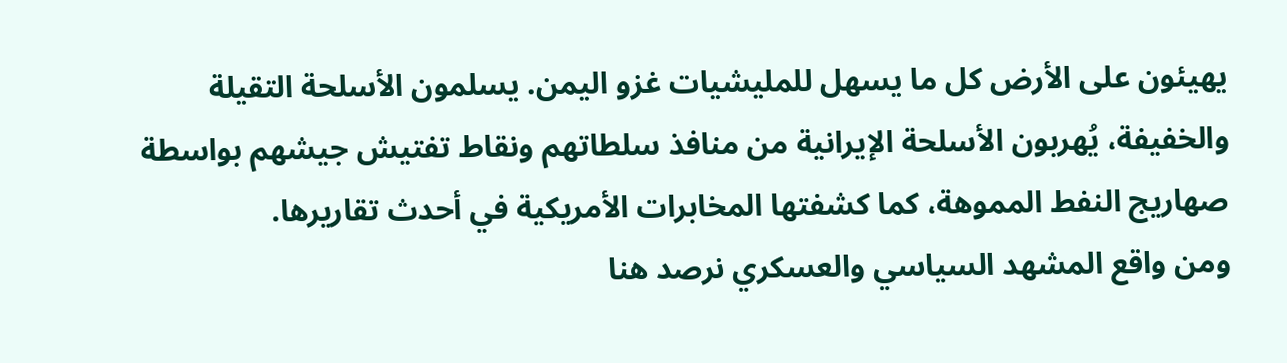يهيئون على الأرض كل ما يسهل للمليشيات غزو اليمن. يسلمون الأسلحة التقيلة والخفيفة، يُهربون الأسلحة الإيرانية من منافذ سلطاتهم ونقاط تفتيش جيشهم بواسطة صهاريج النفط المموهة، كما كشفتها المخابرات الأمريكية في أحدث تقاريرها.
ومن واقع المشهد السياسي والعسكري نرصد هنا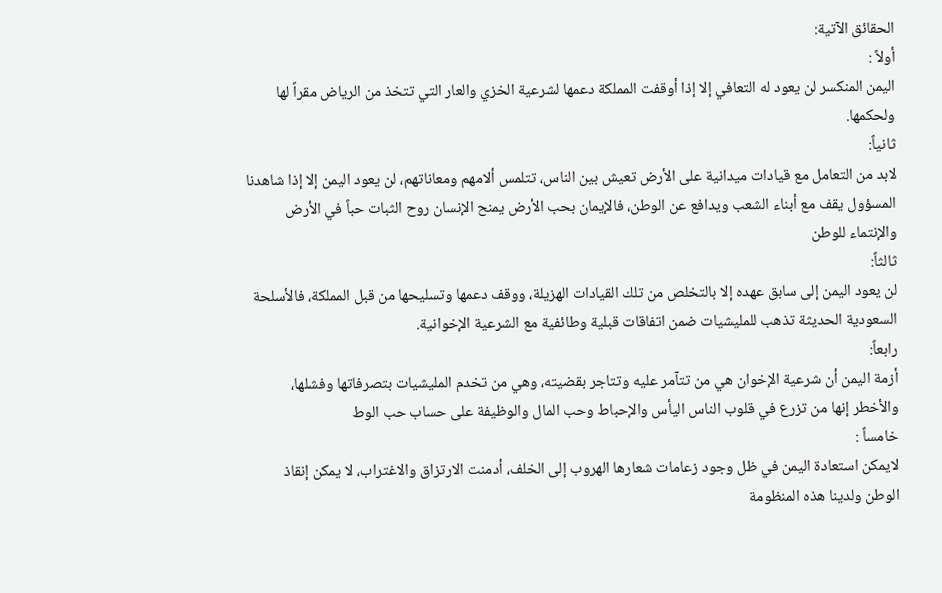الحقائق الآتية:
أولاً :
اليمن المنكسر لن يعود له التعافي إلا إذا أوقفت المملكة دعمها لشرعية الخزي والعار التي تتخذ من الرياض مقراً لها ولحكمها.
ثانياً:
لابد من التعامل مع قيادات ميدانية على الأرض تعيش بين الناس، تتلمس ألامهم ومعاناتهم، لن يعود اليمن إلا إذا شاهدنا المسؤول يقف مع أبناء الشعب ويدافع عن الوطن، فالإيمان بحب الأرض يمنح الإنسان روح الثبات حباً في الأرض والإنتماء للوطن
ثالثاً:
لن يعود اليمن إلى سابق عهده إلا بالتخلص من تلك القيادات الهزيلة، ووقف دعمها وتسليحها من قبل المملكة، فالأسلحة السعودية الحديثة تذهب للمليشيات ضمن اتفاقات قبلية وطائفية مع الشرعية الإخوانية.
رابعاً:
أزمة اليمن أن شرعية الإخوان هي من تتآمر عليه وتتاجر بقضيته، وهي من تخدم المليشيات بتصرفاتها وفشلها، والأخطر إنها من تزرع في قلوب الناس اليأس والإحباط وحب المال والوظيفة على حساب حب الوط
خامساً :
لايمكن استعادة اليمن في ظل وجود زعامات شعارها الهروب إلى الخلف، أدمنت الارتزاق والاغتراب، لا يمكن إنقاذ الوطن ولدينا هذه المنظومة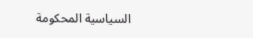السياسية المحكومة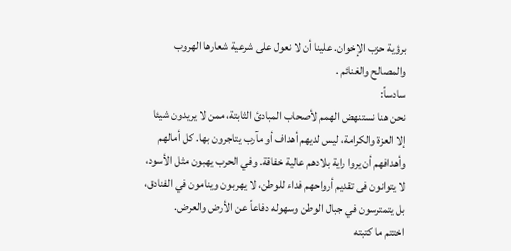برؤية حزب الإخوان. علينا أن لا نعول على شرعية شعارها الهروب والمصالح والغنائم .
سادساً:
نحن هنا نستنهض الهمم لأصحاب المبادئ الثابتة، ممن لا يريدون شيئا إلا العزة والكرامة، ليس لديهم أهداف أو مآرب يتاجرون بها. كل أمالهم وأهدافهم أن يروا راية بلادهم عالية خفاقة. وفي الحرب يهبون مثل الأسود، لا يتوانون فى تقديم أرواحهم فداء للوطن، لا يهربون وينامون في الفنادق، بل يتمترسون في جبال الوطن وسهوله دفاعاً عن الأرض والعرض.
اختتم ما كتبته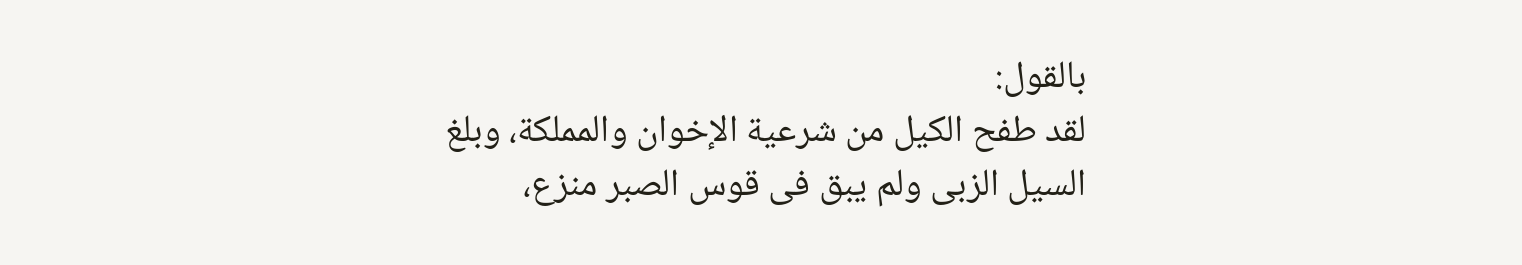بالقول:
لقد طفح الكيل من شرعية الإخوان والمملكة، وبلغ السيل الزبى ولم يبق فى قوس الصبر منزع،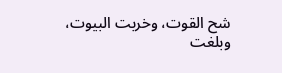شح القوت، وخربت البيوت، وبلغت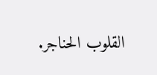القلوب الحناجر.